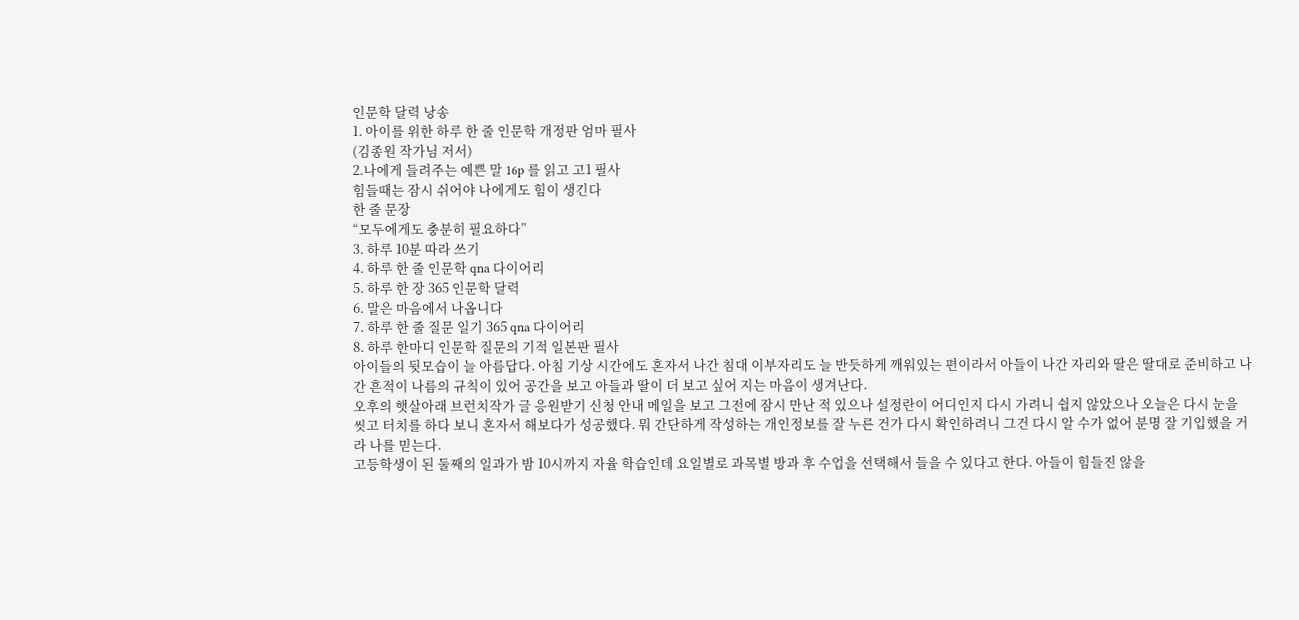인문학 달력 낭송
1. 아이를 위한 하루 한 줄 인문학 개정판 엄마 필사
(김종원 작가님 저서)
2.나에게 들려주는 예쁜 말 16p 를 읽고 고1 필사
힘들때는 잠시 쉬어야 나에게도 힘이 생긴다
한 줄 문장
“모두에게도 충분히 필요하다”
3. 하루 10분 따라 쓰기
4. 하루 한 줄 인문학 qna 다이어리
5. 하루 한 장 365 인문학 달력
6. 말은 마음에서 나옵니다
7. 하루 한 줄 질문 일기 365 qna 다이어리
8. 하루 한마디 인문학 질문의 기적 일본판 필사
아이들의 뒷모습이 늘 아름답다. 아침 기상 시간에도 혼자서 나간 침대 이부자리도 늘 반듯하게 깨워있는 편이라서 아들이 나간 자리와 딸은 딸대로 준비하고 나간 흔적이 나름의 규칙이 있어 공간을 보고 아들과 딸이 더 보고 싶어 지는 마음이 생겨난다.
오후의 햇살아래 브런치작가 글 응원받기 신청 안내 메일을 보고 그전에 잠시 만난 적 있으나 설정란이 어디인지 다시 가려니 쉽지 않았으나 오늘은 다시 눈을 씻고 터치를 하다 보니 혼자서 해보다가 성공했다. 뭐 간단하게 작성하는 개인정보를 잘 누른 건가 다시 확인하려니 그건 다시 알 수가 없어 분명 잘 기입했을 거라 나를 믿는다.
고등학생이 된 둘째의 일과가 밤 10시까지 자율 학습인데 요일별로 과목별 방과 후 수업을 선택해서 들을 수 있다고 한다. 아들이 힘들진 않을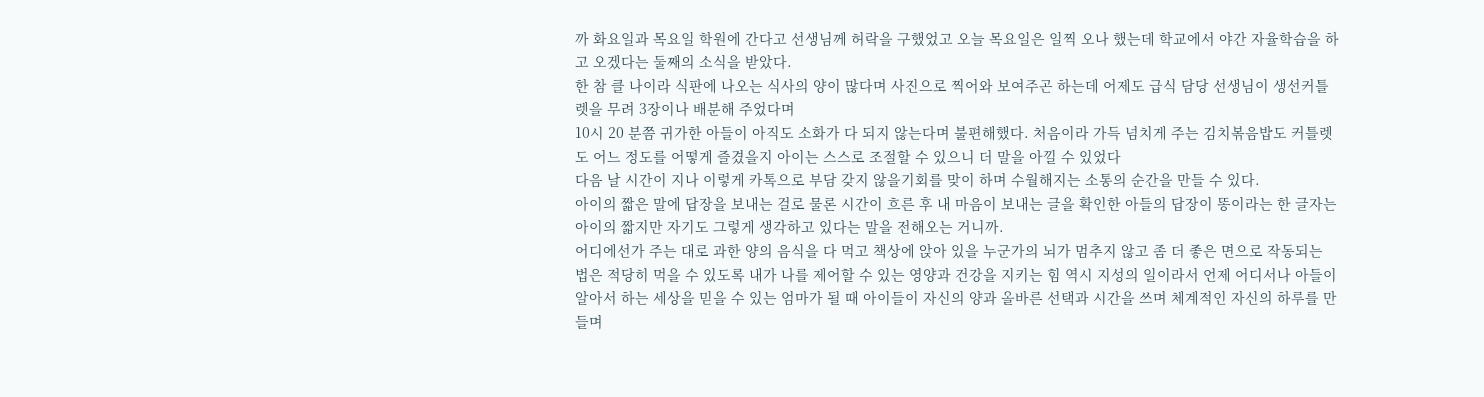까 화요일과 목요일 학원에 간다고 선생님께 허락을 구했었고 오늘 목요일은 일찍 오나 했는데 학교에서 야간 자율학습을 하고 오겠다는 둘째의 소식을 받았다.
한 참 클 나이라 식판에 나오는 식사의 양이 많다며 사진으로 찍어와 보여주곤 하는데 어제도 급식 담당 선생님이 생선커틀렛을 무려 3장이나 배분해 주었다며
10시 20 분쯤 귀가한 아들이 아직도 소화가 다 되지 않는다며 불편해했다. 처음이라 가득 넘치게 주는 김치볶음밥도 커틀렛도 어느 정도를 어떻게 즐겼을지 아이는 스스로 조절할 수 있으니 더 말을 아낄 수 있었다
다음 날 시간이 지나 이렇게 카톡으로 부담 갖지 않을기회를 맞이 하며 수월해지는 소통의 순간을 만들 수 있다.
아이의 짧은 말에 답장을 보내는 걸로 물론 시간이 흐른 후 내 마음이 보내는 글을 확인한 아들의 답장이 똥이라는 한 글자는 아이의 짧지만 자기도 그렇게 생각하고 있다는 말을 전해오는 거니까.
어디에선가 주는 대로 과한 양의 음식을 다 먹고 책상에 앉아 있을 누군가의 뇌가 멈추지 않고 좀 더 좋은 면으로 작동되는 법은 적당히 먹을 수 있도록 내가 나를 제어할 수 있는 영양과 건강을 지키는 힘 역시 지성의 일이라서 언제 어디서나 아들이 알아서 하는 세상을 믿을 수 있는 엄마가 될 때 아이들이 자신의 양과 올바른 선택과 시간을 쓰며 체계적인 자신의 하루를 만들며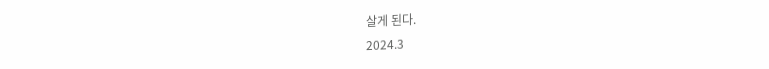살게 된다.
2024.3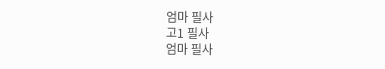엄마 필사
고1 필사
엄마 필사